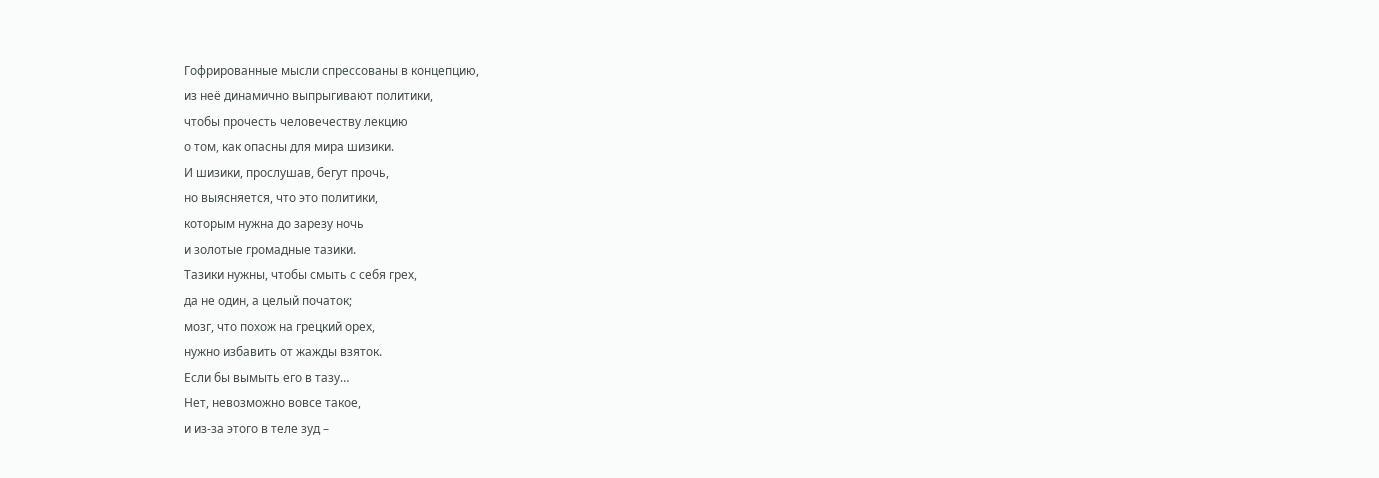Гофрированные мысли спрессованы в концепцию,
из неё динамично выпрыгивают политики,
чтобы прочесть человечеству лекцию
о том, как опасны для мира шизики.
И шизики, прослушав, бегут прочь,
но выясняется, что это политики,
которым нужна до зарезу ночь
и золотые громадные тазики.
Тазики нужны, чтобы смыть с себя грех,
да не один, а целый початок;
мозг, что похож на грецкий орех,
нужно избавить от жажды взяток.
Если бы вымыть его в тазу…
Нет, невозможно вовсе такое,
и из-за этого в теле зуд –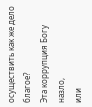осуществить как же дело благое?
Эта коррупция Богу назло,
или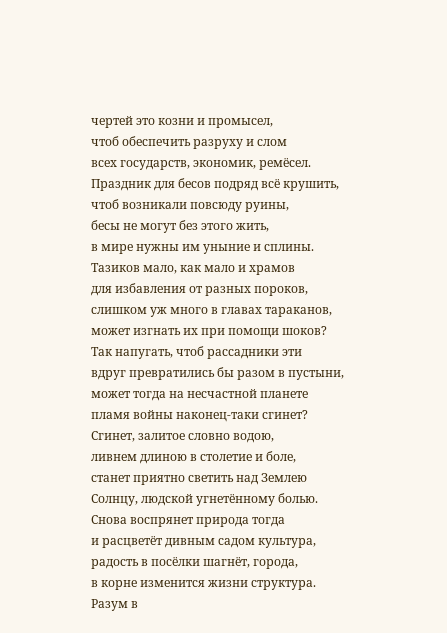чертей это козни и промысел,
чтоб обеспечить разруху и слом
всех государств, экономик, ремёсел.
Праздник для бесов подряд всё крушить,
чтоб возникали повсюду руины,
бесы не могут без этого жить,
в мире нужны им уныние и сплины.
Тазиков мало, как мало и храмов
для избавления от разных пороков,
слишком уж много в главах тараканов,
может изгнать их при помощи шоков?
Так напугать, чтоб рассадники эти
вдруг превратились бы разом в пустыни,
может тогда на несчастной планете
пламя войны наконец-таки сгинет?
Сгинет, залитое словно водою,
ливнем длиною в столетие и боле,
станет приятно светить над Землею
Солнцу, людской угнетённому болью.
Снова воспрянет природа тогда
и расцветёт дивным садом культура,
радость в посёлки шагнёт, города,
в корне изменится жизни структура.
Разум в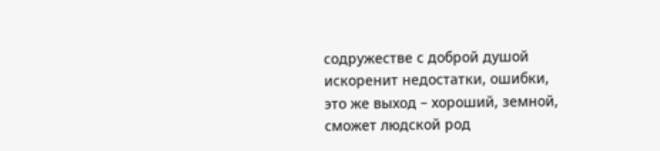содружестве с доброй душой
искоренит недостатки, ошибки,
это же выход – хороший, земной,
сможет людской род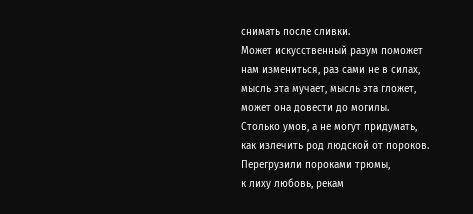снимать после сливки.
Может искусственный разум поможет
нам измениться, раз сами не в силах,
мысль эта мучает, мысль эта гложет,
может она довести до могилы.
Столько умов, а не могут придумать,
как излечить род людской от пороков.
Перегрузили пороками трюмы,
к лиху любовь, рекам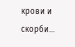крови и скорби…